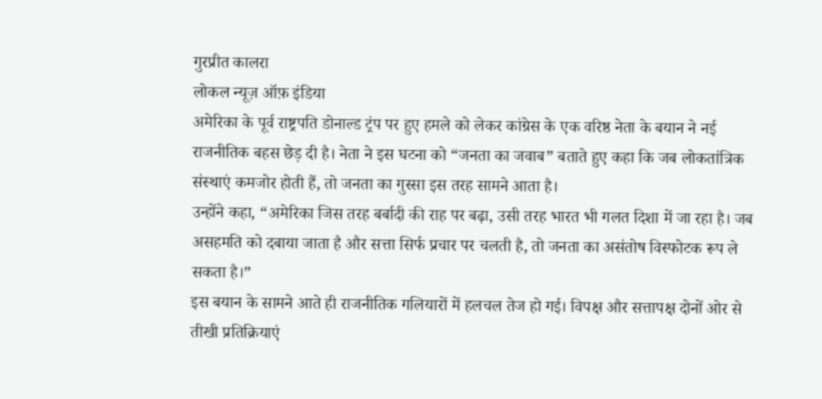गुरप्रीत कालरा
लोकल न्यूज़ ऑफ़ इंडिया
अमेरिका के पूर्व राष्ट्रपति डोनाल्ड ट्रंप पर हुए हमले को लेकर कांग्रेस के एक वरिष्ठ नेता के बयान ने नई राजनीतिक बहस छेड़ दी है। नेता ने इस घटना को “जनता का जवाब” बताते हुए कहा कि जब लोकतांत्रिक संस्थाएं कमजोर होती हैं, तो जनता का गुस्सा इस तरह सामने आता है।
उन्होंने कहा, “अमेरिका जिस तरह बर्बादी की राह पर बढ़ा, उसी तरह भारत भी गलत दिशा में जा रहा है। जब असहमति को दबाया जाता है और सत्ता सिर्फ प्रचार पर चलती है, तो जनता का असंतोष विस्फोटक रूप ले सकता है।”
इस बयान के सामने आते ही राजनीतिक गलियारों में हलचल तेज हो गई। विपक्ष और सत्तापक्ष दोनों ओर से तीखी प्रतिक्रियाएं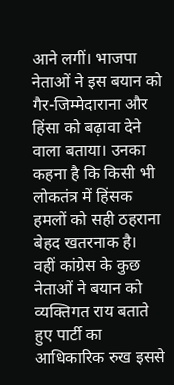आने लगीं। भाजपा नेताओं ने इस बयान को गैर-जिम्मेदाराना और हिंसा को बढ़ावा देने वाला बताया। उनका कहना है कि किसी भी लोकतंत्र में हिंसक हमलों को सही ठहराना बेहद खतरनाक है।
वहीं कांग्रेस के कुछ नेताओं ने बयान को व्यक्तिगत राय बताते हुए पार्टी का आधिकारिक रुख इससे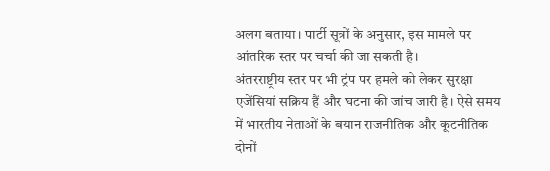अलग बताया। पार्टी सूत्रों के अनुसार, इस मामले पर आंतरिक स्तर पर चर्चा की जा सकती है।
अंतरराष्ट्रीय स्तर पर भी ट्रंप पर हमले को लेकर सुरक्षा एजेंसियां सक्रिय हैं और घटना की जांच जारी है। ऐसे समय में भारतीय नेताओं के बयान राजनीतिक और कूटनीतिक दोनों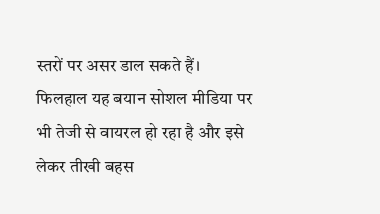स्तरों पर असर डाल सकते हैं।
फिलहाल यह बयान सोशल मीडिया पर भी तेजी से वायरल हो रहा है और इसे लेकर तीखी बहस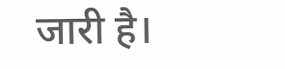जारी है।